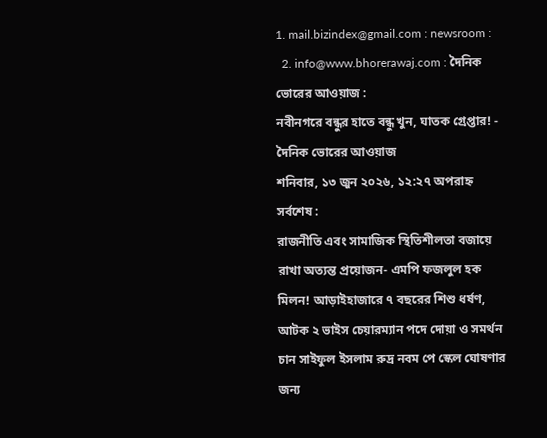1. mail.bizindex@gmail.com : newsroom :
  2. info@www.bhorerawaj.com : দৈনিক ভোরের আওয়াজ :
নবীনগরে বন্ধুর হাতে বন্ধু খুন, ঘাতক গ্রেপ্তার! - দৈনিক ভোরের আওয়াজ
শনিবার, ১৩ জুন ২০২৬, ১২:২৭ অপরাহ্ন
সর্বশেষ :
রাজনীতি এবং সামাজিক স্থিতিশীলতা বজায়ে রাখা অত্যন্ত প্রয়োজন- এমপি ফজলুল হক মিলন! আড়াইহাজারে ৭ বছরের শিশু ধর্ষণ, আটক ২ ভাইস চেয়ারম্যান পদে দোয়া ও সমর্থন চান সাইফুল ইসলাম রুদ্র নবম পে স্কেল ঘোষণার জন্য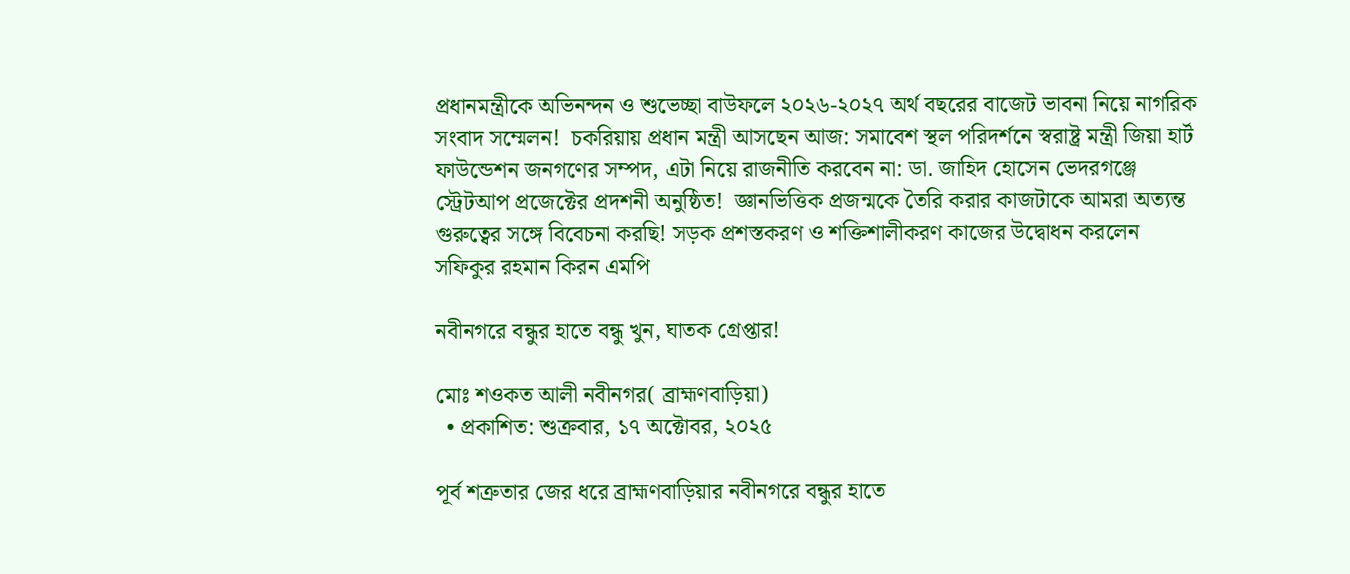প্রধানমন্ত্রীকে অভিনন্দন ও শুভেচ্ছা বাউফলে ২০২৬-২০২৭ অর্থ বছরের বাজেট ভাবনা নিয়ে নাগরিক সংবাদ সম্মেলন!  চকরিয়ায় প্রধান মন্ত্রী আসছেন আজ: সমাবেশ স্থল পরিদর্শনে স্বরাষ্ট্র মন্ত্রী জিয়া হার্ট ফাউন্ডেশন জনগণের সম্পদ, এটা নিয়ে রাজনীতি করবেন না: ডা. জাহিদ হোসেন ভেদরগঞ্জে স্ট্রেটআপ প্রজেক্টের প্রদশনী অনুষ্ঠিত!  জ্ঞানভিত্তিক প্রজন্মকে তৈরি করার কাজটাকে আমরা অত্যন্ত গুরুত্বের সঙ্গে বিবেচনা করছি! সড়ক প্রশস্তকরণ ও শক্তিশালীকরণ কাজের উদ্বোধন করলেন সফিকুর রহমান কিরন এমপি

নবীনগরে বন্ধুর হাতে বন্ধু খুন, ঘাতক গ্রেপ্তার!

মোঃ শওকত আলী নবীনগর( ব্রাহ্মণবাড়িয়া)
  • প্রকাশিত: শুক্রবার, ১৭ অক্টোবর, ২০২৫

পূর্ব শত্রুতার জের ধরে ব্রাহ্মণবাড়িয়ার নবীনগরে বন্ধুর হাতে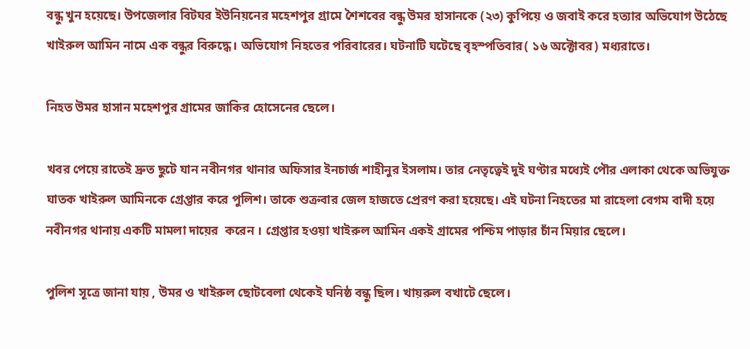বন্ধু খুন হয়েছে। উপজেলার বিটঘর ইউনিয়নের মহেশপুর গ্রামে শৈশবের বন্ধু উমর হাসানকে (২৩) কুপিয়ে ও জবাই করে হত্যার অভিযোগ উঠেছে খাইরুল আমিন নামে এক বন্ধুর বিরুদ্ধে। অভিযোগ নিহতের পরিবারের। ঘটনাটি ঘটেছে বৃহস্পতিবার( ১৬ অক্টোবর) মধ্যরাতে।

নিহত উমর হাসান মহেশপুর গ্রামের জাকির হোসেনের ছেলে।

খবর পেয়ে রাতেই দ্রুত ছুটে যান নবীনগর থানার অফিসার ইনচার্জ শাহীনুর ইসলাম। তার নেতৃত্বেই দুই ঘণ্টার মধ্যেই পৌর এলাকা থেকে অভিযুক্ত ঘাতক খাইরুল আমিনকে গ্রেপ্তার করে পুলিশ। তাকে শুক্রবার জেল হাজতে প্রেরণ করা হয়েছে। এই ঘটনা নিহতের মা রাহেলা বেগম বাদী হয়ে নবীনগর থানায় একটি মামলা দায়ের  করেন । গ্রেপ্তার হওয়া খাইরুল আমিন একই গ্রামের পশ্চিম পাড়ার চাঁন মিয়ার ছেলে।

পুলিশ সূত্রে জানা যায় , উমর ও খাইরুল ছোটবেলা থেকেই ঘনিষ্ঠ বন্ধু ছিল। খায়রুল বখাটে ছেলে।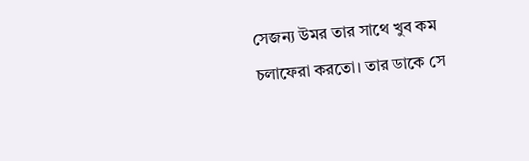সেজন্য উমর তার সাথে খুব কম চলাফেরা করতো। তার ডাকে সে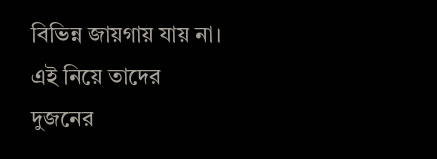বিভিন্ন জায়গায় যায় না। এই নিয়ে তাদের দুজনের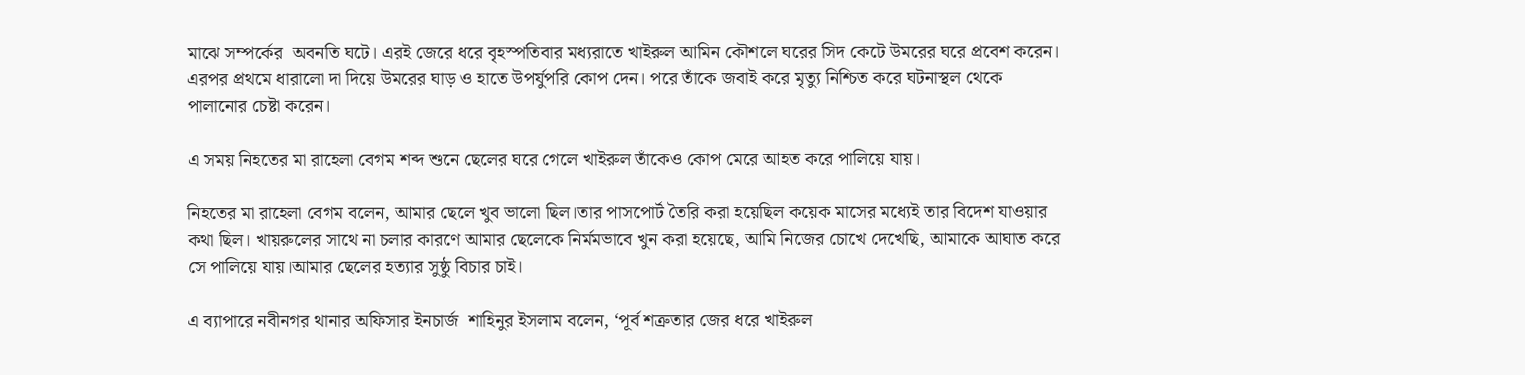মাঝে সম্পর্কের  অবনতি ঘটে। এরই জেরে ধরে বৃহস্পতিবার মধ্যরাতে খাইরুল আমিন কৌশলে ঘরের সিদ কেটে উমরের ঘরে প্রবেশ করেন। এরপর প্রথমে ধারালো দা দিয়ে উমরের ঘাড় ও হাতে উপর্যুপরি কোপ দেন। পরে তাঁকে জবাই করে মৃত্যু নিশ্চিত করে ঘটনাস্থল থেকে পালানোর চেষ্টা করেন।

এ সময় নিহতের মা রাহেলা বেগম শব্দ শুনে ছেলের ঘরে গেলে খাইরুল তাঁকেও কোপ মেরে আহত করে পালিয়ে যায়।

নিহতের মা রাহেলা বেগম বলেন, আমার ছেলে খুব ভালো ছিল।তার পাসপোর্ট তৈরি করা হয়েছিল কয়েক মাসের মধ্যেই তার বিদেশ যাওয়ার কথা ছিল। খায়রুলের সাথে না চলার কারণে আমার ছেলেকে নির্মমভাবে খুন করা হয়েছে, আমি নিজের চোখে দেখেছি, আমাকে আঘাত করে সে পালিয়ে যায়।আমার ছেলের হত্যার সুষ্ঠু বিচার চাই।

এ ব্যাপারে নবীনগর থানার অফিসার ইনচার্জ  শাহিনুর ইসলাম বলেন, ‘পূর্ব শত্রুতার জের ধরে খাইরুল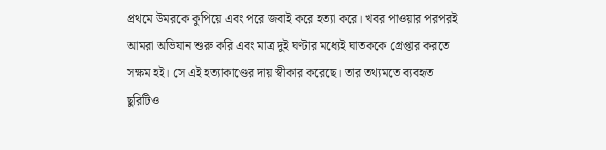প্রথমে উমরকে কুপিয়ে এবং পরে জবাই করে হত্যা করে। খবর পাওয়ার পরপরই আমরা অভিযান শুরু করি এবং মাত্র দুই ঘণ্টার মধ্যেই ঘাতককে গ্রেপ্তার করতে সক্ষম হই। সে এই হত্যাকাণ্ডের দায় স্বীকার করেছে। তার তথ্যমতে ব্যবহৃত ছুরিটিও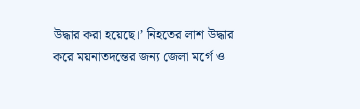উদ্ধার করা হয়েছে।’ নিহতের লাশ উদ্ধার করে ময়নাতদন্তের জন্য জেলা মর্গে ও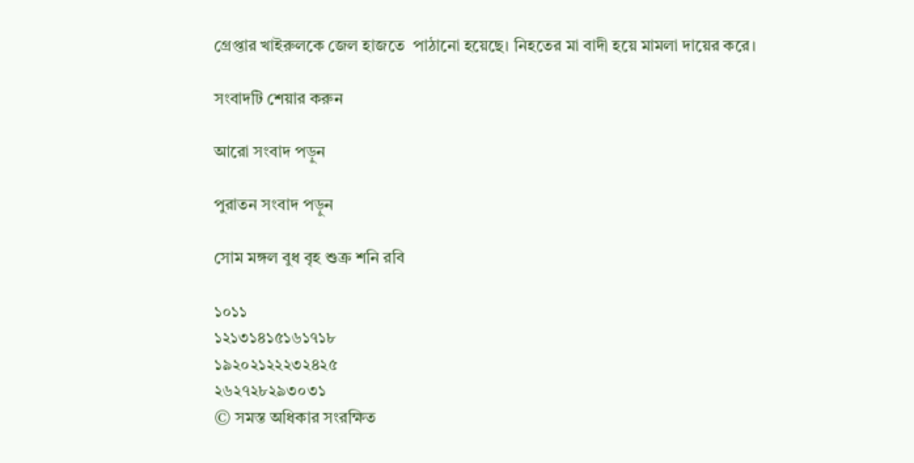গ্রেপ্তার খাইরুলকে জেল হাজতে  পাঠানো হয়েছে। নিহতের মা বাদী হয়ে মামলা দায়ের করে।

সংবাদটি শেয়ার করুন

আরো সংবাদ পড়ুন

পুরাতন সংবাদ পড়ুন

সোম মঙ্গল বুধ বৃহ শুক্র শনি রবি

১০১১
১২১৩১৪১৫১৬১৭১৮
১৯২০২১২২২৩২৪২৫
২৬২৭২৮২৯৩০৩১
© সমস্ত অধিকার সংরক্ষিত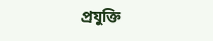প্রযুক্তি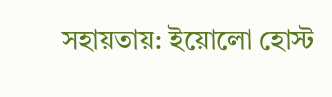সহায়তায়: ইয়োলো হোস্ট